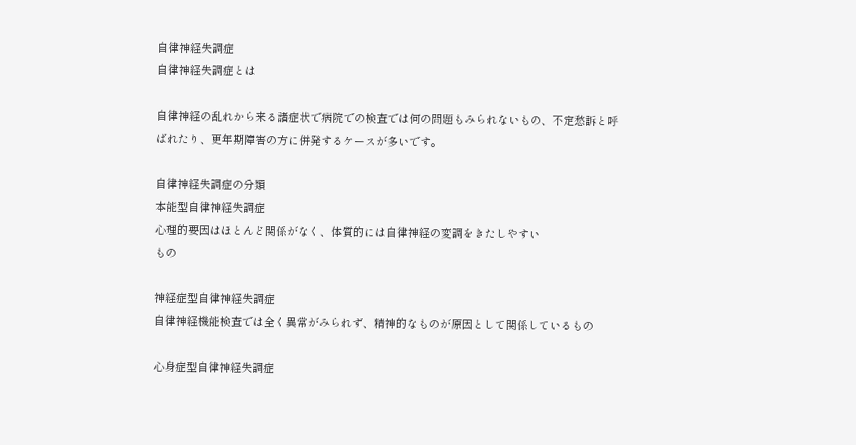自律神経失調症
自律神経失調症とは

自律神経の乱れから来る諸症状で病院での検査では何の問題もみられないもの、不定愁訴と呼ばれたり、更年期障害の方に併発するケースが多いです。

自律神経失調症の分類
本能型自律神経失調症
心理的要因はほとんど関係がなく、体質的には自律神経の変調をきたしやすい
もの

神経症型自律神経失調症
自律神経機能検査では全く異常がみられず、精神的なものが原因として関係しているもの

心身症型自律神経失調症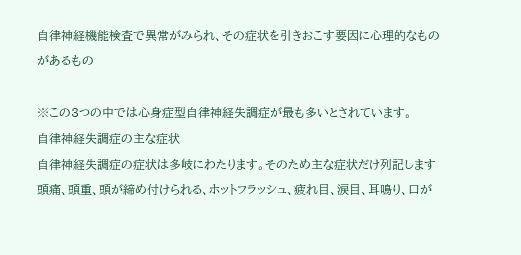自律神経機能検査で異常がみられ、その症状を引きおこす要因に心理的なものがあるもの

※この3つの中では心身症型自律神経失調症が最も多いとされています。
自律神経失調症の主な症状
自律神経失調症の症状は多岐にわたります。そのため主な症状だけ列記します
頭痛、頭重、頭が締め付けられる、ホットフラッシュ、疲れ目、涙目、耳鳴り、口が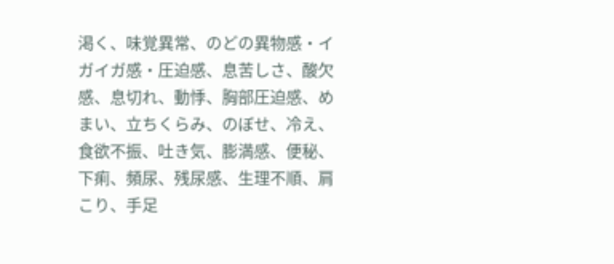渇く、味覚異常、のどの異物感・イガイガ感・圧迫感、息苦しさ、酸欠感、息切れ、動悸、胸部圧迫感、めまい、立ちくらみ、のぼせ、冷え、食欲不振、吐き気、膨満感、便秘、下痢、頻尿、残尿感、生理不順、肩こり、手足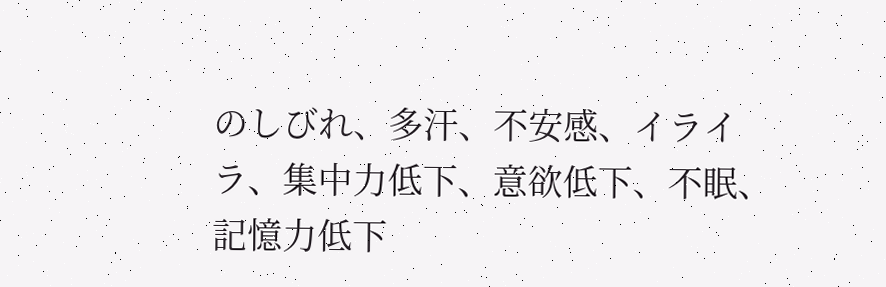のしびれ、多汗、不安感、イライラ、集中力低下、意欲低下、不眠、記憶力低下